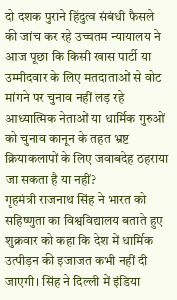दो दशक पुराने हिंदुत्व संबंधी फैसले की जांच कर रहे उच्चतम न्यायालय ने आज पूछा कि किसी खास पार्टी या उम्मीदवार के लिए मतदाताओं से वोट मांगने पर चुनाव नहीं लड़ रहे आध्यात्मिक नेताओं या धार्मिक गुरुओं को चुनाव कानून के तहत भ्रष्ट क्रियाकलापों के लिए जवाबदेह ठहराया जा सकता है या नहीं?
गृहमंत्री राजनाथ सिंह ने भारत को सहिष्णुता का विश्वविद्यालय बताते हुए शुक्रवार को कहा कि देश में धार्मिक उत्पीड़न की इजाजत कभी नहीं दी जाएगी। सिंह ने दिल्ली में इंडिया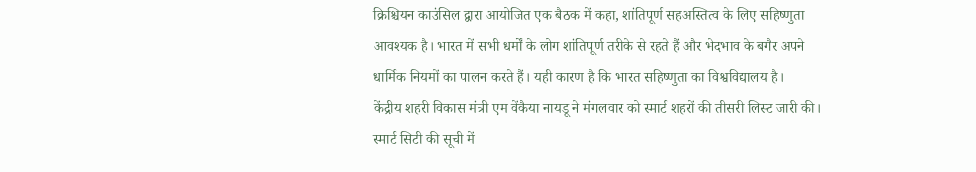क्रिश्चियन काउंसिल द्वारा आयोजित एक बैठक में कहा, शांतिपूर्ण सहअस्तित्व के लिए सहिष्णुता आवश्यक है। भारत में सभी धर्मों के लोग शांतिपूर्ण तरीके से रहते हैं और भेदभाव के बगैर अपने धार्मिक नियमों का पालन करते हैं। यही कारण है कि भारत सहिष्णुता का विश्वविद्यालय है।
केंद्रीय शहरी विकास मंत्री एम वेंकैया नायडू ने मंगलवार को स्मार्ट शहरों की तीसरी लिस्ट जारी की। स्मार्ट सिटी की सूची में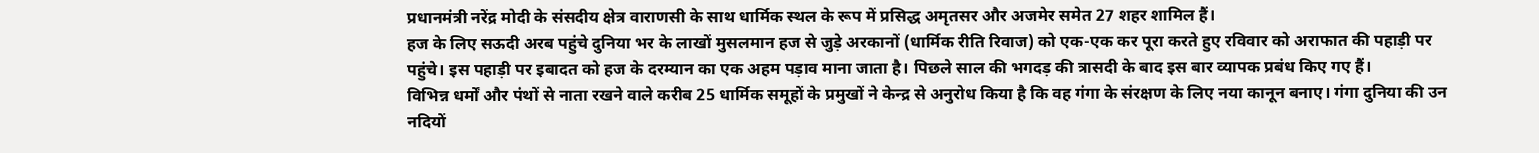प्रधानमंत्री नरेंद्र मोदी के संसदीय क्षेत्र वाराणसी के साथ धार्मिक स्थल के रूप में प्रसिद्ध अमृतसर और अजमेर समेत 27 शहर शामिल हैं।
हज के लिए सऊदी अरब पहुंचे दुनिया भर के लाखों मुसलमान हज से जुड़े अरकानों (धार्मिक रीति रिवाज) को एक-एक कर पूरा करते हुए रविवार को अराफात की पहाड़ी पर पहुंचे। इस पहाड़ी पर इबादत को हज के दरम्यान का एक अहम पड़ाव माना जाता है। पिछले साल की भगदड़ की त्रासदी के बाद इस बार व्यापक प्रबंध किए गए हैं।
विभिन्न धर्मों और पंथों से नाता रखने वाले करीब 25 धार्मिक समूहों के प्रमुखों ने केन्द्र से अनुरोध किया है कि वह गंगा के संरक्षण के लिए नया कानून बनाए। गंगा दुनिया की उन नदियों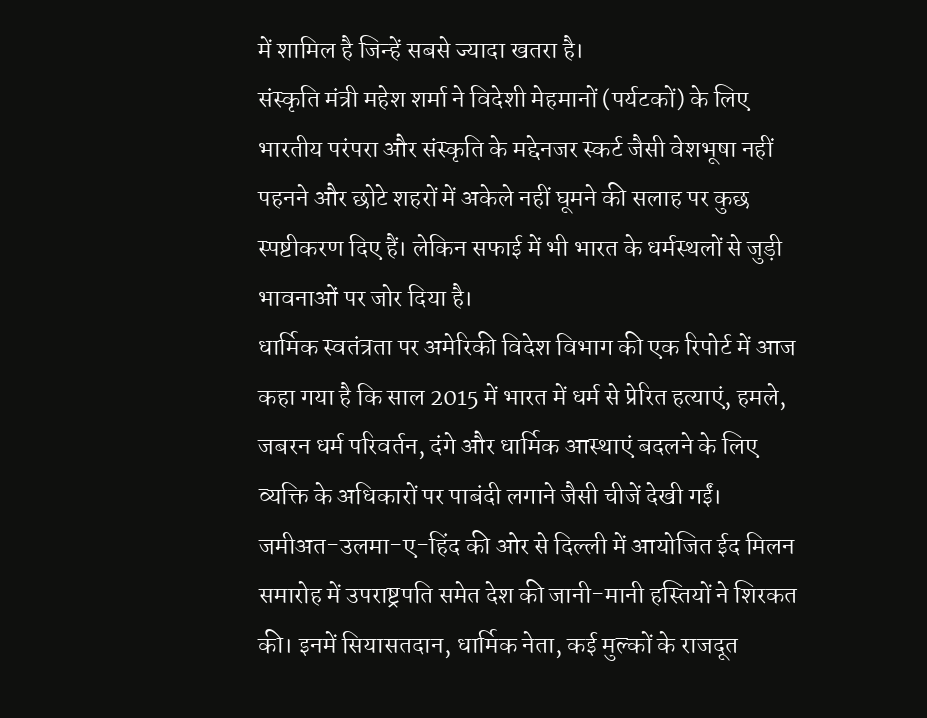में शामिल है जिन्हें सबसे ज्यादा खतरा है।
संस्कृति मंत्री महेश शर्मा ने विदेशी मेहमानों (पर्यटकों) के लिए भारतीय परंपरा और संस्कृति के मद्देनजर स्कर्ट जैसी वेशभूषा नहीं पहनने और छोटे शहरों में अकेले नहीं घूमने की सलाह पर कुछ स्पष्टीकरण दिए हैं। लेकिन सफाई में भी भारत के धर्मस्थलों से जुड़ी भावनाओं पर जोर दिया है।
धार्मिक स्वतंत्रता पर अमेरिकी विदेश विभाग की एक रिपोर्ट में आज कहा गया है कि साल 2015 में भारत में धर्म से प्रेरित हत्याएं, हमले, जबरन धर्म परिवर्तन, दंगे और धार्मिक आस्थाएं बदलने के लिए व्यक्ति के अधिकारों पर पाबंदी लगाने जैसी चीजें देखी गईं।
जमीअत-उलमा-ए-हिंद की ओर से दिल्ली में आयोजित ईद मिलन समारोह में उपराष्ट्रपति समेत देश की जानी-मानी हस्तियों ने शिरकत की। इनमें सियासतदान, धार्मिक नेता, कई मुल्कों के राजदूत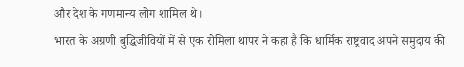और देश के गणमान्य लोग शामिल थे।
भारत के अग्रणी बुद्धिजीवियों में से एक रोमिला थापर ने कहा है कि धार्मिक राष्ट्रवाद अपने समुदाय की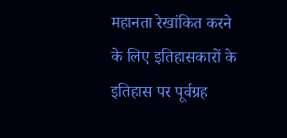महानता रेखांकित करने के लिए इतिहासकारों के इतिहास पर पूर्वग्रह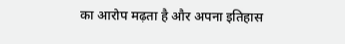का आरोप मढ़ता है और अपना इतिहास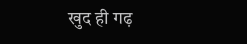खुद ही गढ़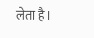लेता है।